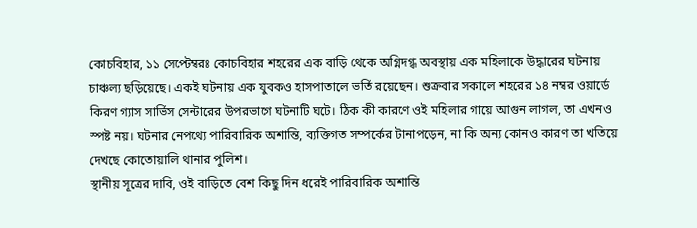কোচবিহার, ১১ সেপ্টেম্বরঃ কোচবিহার শহরের এক বাড়ি থেকে অগ্নিদগ্ধ অবস্থায় এক মহিলাকে উদ্ধারের ঘটনায় চাঞ্চল্য ছড়িয়েছে। একই ঘটনায় এক যুবকও হাসপাতালে ভর্তি রয়েছেন। শুক্রবার সকালে শহরের ১৪ নম্বর ওয়ার্ডে কিরণ গ্যাস সার্ভিস সেন্টারের উপরভাগে ঘটনাটি ঘটে। ঠিক কী কারণে ওই মহিলার গায়ে আগুন লাগল, তা এখনও স্পষ্ট নয়। ঘটনার নেপথ্যে পারিবারিক অশান্তি, ব্যক্তিগত সম্পর্কের টানাপড়েন, না কি অন্য কোনও কারণ তা খতিয়ে দেখছে কোতোয়ালি থানার পুলিশ।
স্থানীয় সূত্রের দাবি, ওই বাড়িতে বেশ কিছু দিন ধরেই পারিবারিক অশান্তি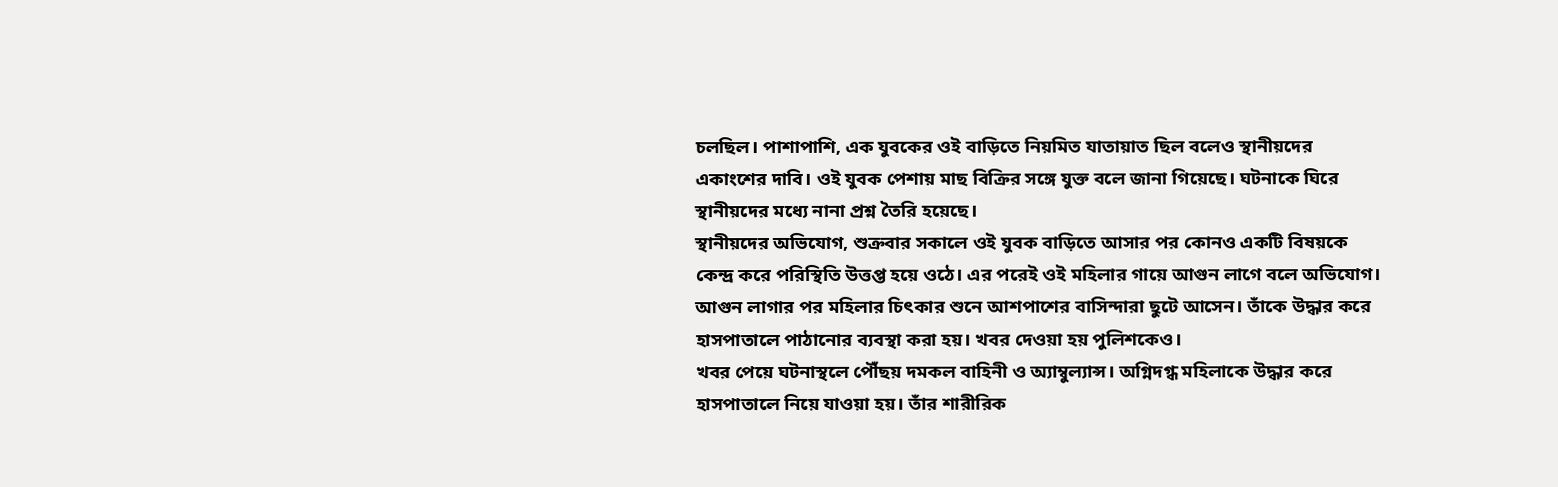চলছিল। পাশাপাশি, এক যুবকের ওই বাড়িতে নিয়মিত যাতায়াত ছিল বলেও স্থানীয়দের একাংশের দাবি। ওই যুবক পেশায় মাছ বিক্রির সঙ্গে যুক্ত বলে জানা গিয়েছে। ঘটনাকে ঘিরে স্থানীয়দের মধ্যে নানা প্রশ্ন তৈরি হয়েছে।
স্থানীয়দের অভিযোগ, শুক্রবার সকালে ওই যুবক বাড়িতে আসার পর কোনও একটি বিষয়কে কেন্দ্র করে পরিস্থিতি উত্তপ্ত হয়ে ওঠে। এর পরেই ওই মহিলার গায়ে আগুন লাগে বলে অভিযোগ। আগুন লাগার পর মহিলার চিৎকার শুনে আশপাশের বাসিন্দারা ছুটে আসেন। তাঁকে উদ্ধার করে হাসপাতালে পাঠানোর ব্যবস্থা করা হয়। খবর দেওয়া হয় পুলিশকেও।
খবর পেয়ে ঘটনাস্থলে পৌঁছয় দমকল বাহিনী ও অ্যাম্বুল্যান্স। অগ্নিদগ্ধ মহিলাকে উদ্ধার করে হাসপাতালে নিয়ে যাওয়া হয়। তাঁর শারীরিক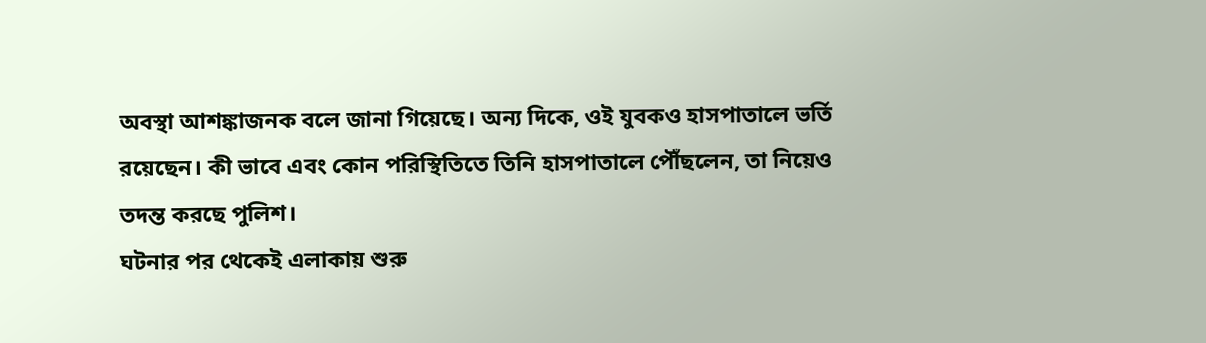অবস্থা আশঙ্কাজনক বলে জানা গিয়েছে। অন্য দিকে, ওই যুবকও হাসপাতালে ভর্তি রয়েছেন। কী ভাবে এবং কোন পরিস্থিতিতে তিনি হাসপাতালে পৌঁছলেন, তা নিয়েও তদন্ত করছে পুলিশ।
ঘটনার পর থেকেই এলাকায় শুরু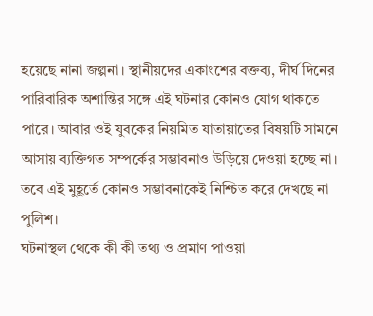হয়েছে নানা জল্পনা। স্থানীয়দের একাংশের বক্তব্য, দীর্ঘ দিনের পারিবারিক অশান্তির সঙ্গে এই ঘটনার কোনও যোগ থাকতে পারে। আবার ওই যুবকের নিয়মিত যাতায়াতের বিষয়টি সামনে আসায় ব্যক্তিগত সম্পর্কের সম্ভাবনাও উড়িয়ে দেওয়া হচ্ছে না। তবে এই মুহূর্তে কোনও সম্ভাবনাকেই নিশ্চিত করে দেখছে না পুলিশ।
ঘটনাস্থল থেকে কী কী তথ্য ও প্রমাণ পাওয়া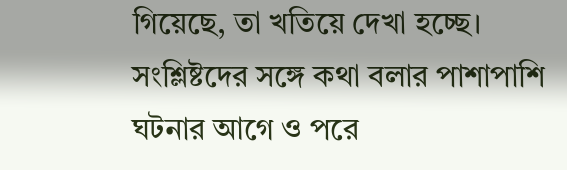গিয়েছে, তা খতিয়ে দেখা হচ্ছে। সংশ্লিষ্টদের সঙ্গে কথা বলার পাশাপাশি ঘটনার আগে ও পরে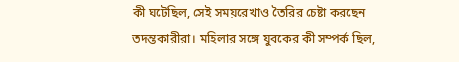কী ঘটেছিল, সেই সময়রেখাও তৈরির চেষ্টা করছেন তদন্তকারীরা। মহিলার সঙ্গে যুবকের কী সম্পর্ক ছিল,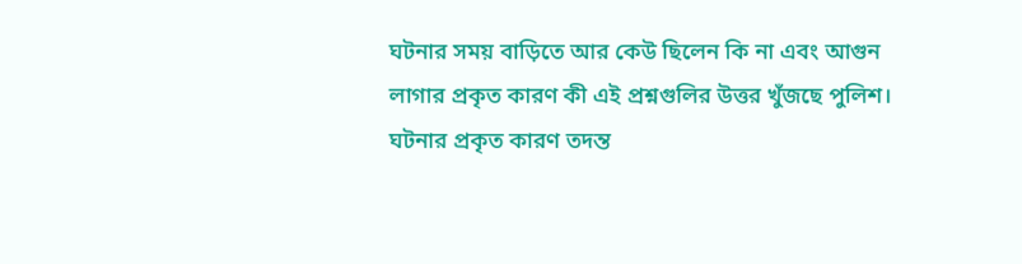ঘটনার সময় বাড়িতে আর কেউ ছিলেন কি না এবং আগুন লাগার প্রকৃত কারণ কী এই প্রশ্নগুলির উত্তর খুঁজছে পুলিশ।
ঘটনার প্রকৃত কারণ তদন্ত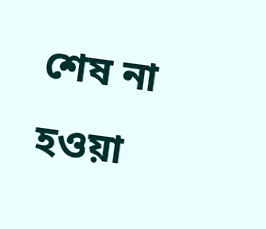শেষ না হওয়া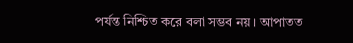পর্যন্ত নিশ্চিত করে বলা সম্ভব নয়। আপাতত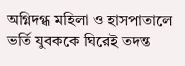অগ্নিদগ্ধ মহিলা ও হাসপাতালে ভর্তি যুবককে ঘিরেই তদন্ত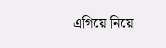এগিয়ে নিয়ে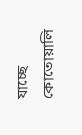যাচ্ছে কোতোয়ালি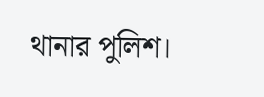থানার পুলিশ।